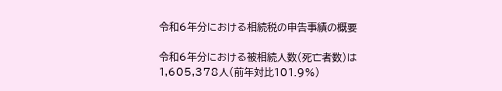令和6年分における相続税の申告事績の概要

令和6年分における被相続⼈数(死亡者数)は1,605,378⼈(前年対⽐101.9%)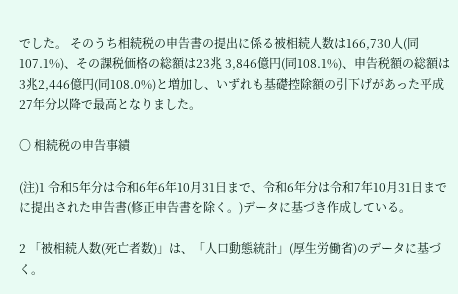でした。 そのうち相続税の申告書の提出に係る被相続⼈数は166,730⼈(同107.1%)、その課税価格の総額は23兆 3,846億円(同108.1%)、申告税額の総額は3兆2,446億円(同108.0%)と増加し、いずれも基礎控除額の引下げがあった平成27年分以降で最⾼となりました。

〇 相続税の申告事績

(注)1 令和5年分は令和6年6年10⽉31⽇まで、令和6年分は令和7年10⽉31⽇までに提出された申告書(修正申告書を除く。)データに基づき作成している。

2 「被相続⼈数(死亡者数)」は、「⼈⼝動態統計」(厚⽣労働省)のデータに基づく。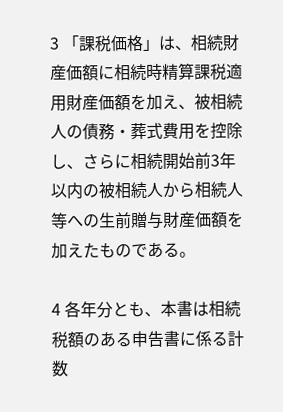3 「課税価格」は、相続財産価額に相続時精算課税適⽤財産価額を加え、被相続⼈の債務・葬式費⽤を控除し、さらに相続開始前3年以内の被相続⼈から相続⼈等への⽣前贈与財産価額を加えたものである。

4 各年分とも、本書は相続税額のある申告書に係る計数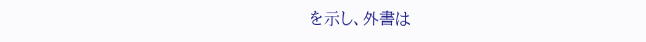を⽰し、外書は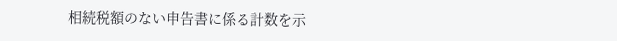相続税額のない申告書に係る計数を⽰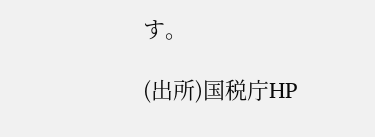す。

(出所)国税庁HP